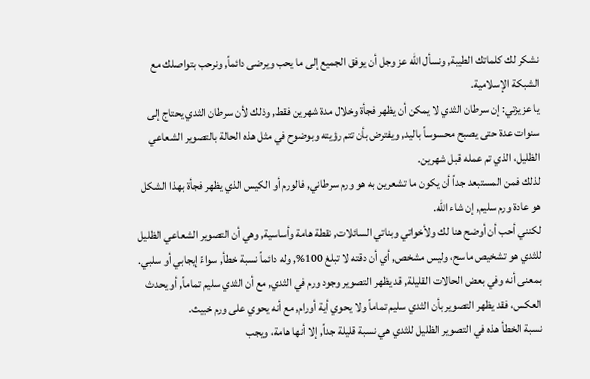نشكر لك كلماتك الطيبة, ونسأل الله عز وجل أن يوفق الجميع إلى ما يحب ويرضى دائماً, ونرحب بتواصلك مع الشبكة الإسلامية.
يا عزيزتي: إن سرطان الثدي لا يمكن أن يظهر فجأة وخلال مدة شهرين فقط, وذلك لأن سرطان الثدي يحتاج إلى سنوات عدة حتى يصبح محسوساً باليد, ويفترض بأن تتم رؤيته وبوضوح في مثل هذه الحالة بالتصوير الشعاعي الظليل، الذي تم عمله قبل شهرين.
لذلك فمن المستبعد جداً أن يكون ما تشعرين به هو ورم سرطاني, فالورم أو الكيس الذي يظهر فجأة بهذا الشكل هو عادة ورم سليم, إن شاء الله.
لكنني أحب أن أوضح هنا لك ولأخواتي وبناتي السائلات, نقطة هامة وأساسية, وهي أن التصوير الشعاعي الظليل للثدي هو تشخيص ماسح، وليس مشخص, أي أن دقته لا تبلغ 100%, وله دائماً نسبة خطأ, سواءً إيجابي أو سلبي.
بمعنى أنه وفي بعض الحالات القليلة, قد يظهر التصوير وجود ورم في الثدي, مع أن الثدي سليم تماماً, أو يحدث العكس، فقد يظهر التصوير بأن الثدي سليم تماماً ولا يحوي أية أورام, مع أنه يحوي على ورم خبيث.
نسبة الخطأ هذه في التصوير الظليل للثدي هي نسبة قليلة جداً, إلا أنها هامة، ويجب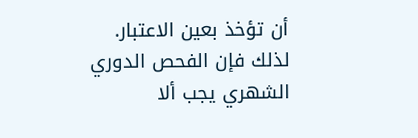أن تؤخذ بعين الاعتبار.
لذلك فإن الفحص الدوري الشهري يجب ألا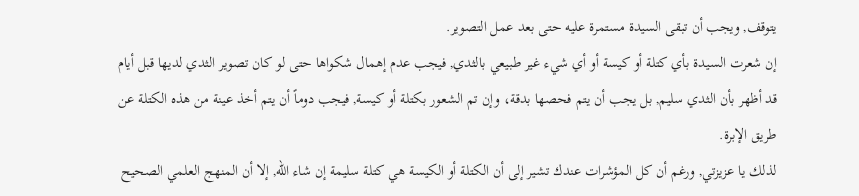يتوقف, ويجب أن تبقى السيدة مستمرة عليه حتى بعد عمل التصوير.
إن شعرت السيدة بأي كتلة أو كيسة أو أي شيء غير طبيعي بالثدي, فيجب عدم إهمال شكواها حتى لو كان تصوير الثدي لديها قبل أيام قد أظهر بأن الثدي سليم, بل يجب أن يتم فحصها بدقة، وإن تم الشعور بكتلة أو كيسة, فيجب دوماً أن يتم أخذ عينة من هذه الكتلة عن طريق الإبرة.
لذلك يا عزيزتي, ورغم أن كل المؤشرات عندك تشير إلى أن الكتلة أو الكيسة هي كتلة سليمة إن شاء الله, إلا أن المنهج العلمي الصحيح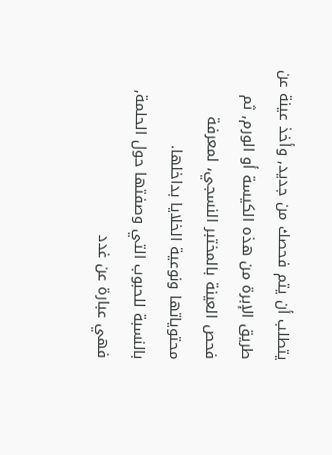يتطلب أن يتم فحصك من جديد, وأخذ عينة عن طريق الإبرة من هذه الكيسة أو الورم, ثم فحص العينة بالمختبر النسجي، لمعرفة محتوياتها ونوعية الخلايا بداخلها.
بالنسبة للحبوب التي وصفتها حول الحلمة, فهي عبارة عن غدد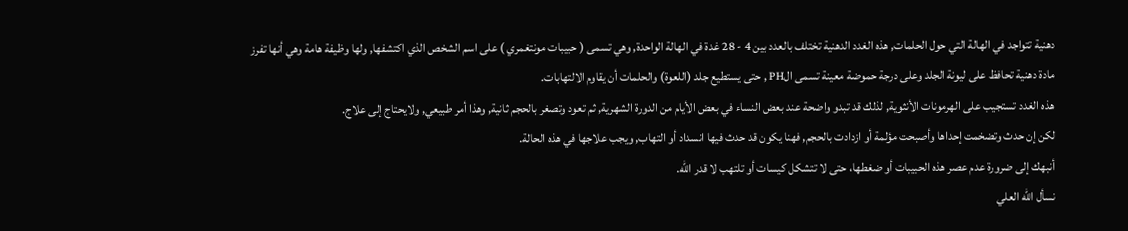دهنية تتواجد في الهالة التي حول الحلمات, هذه الغدد الدهنية تختلف بالعدد بين 4 - 28 غدة في الهالة الواحدة, وهي تسمى ( حبيبات مونتغمري ) على اسم الشخص الذي اكتشفها, ولها وظيفة هامة وهي أنها تفرز مادة دهنية تحافظ على ليونة الجلد وعلى درجة حموضة معينة تسمى الPH , حتى يستطيع جلد (اللعوة) والحلمات أن يقاوم الالتهابات.
هذه الغدد تستجيب على الهرمونات الأنثوية, لذلك قد تبدو واضحة عند بعض النساء في بعض الأيام من الدورة الشهرية, ثم تعود وتصغر بالحجم ثانية, وهذا أمر طبيعي, ولايحتاج إلى علاج.
لكن إن حدث وتضخمت إحداها وأصبحت مؤلمة أو ازدادت بالحجم, فهنا يكون قد حدث فيها انسداد أو التهاب, ويجب علاجها في هذه الحالة.
أنبهك إلى ضرورة عدم عصر هذه الحبيبات أو ضغطها، حتى لا تتشكل كيسات أو تلتهب لا قدر الله.
نسأل الله العلي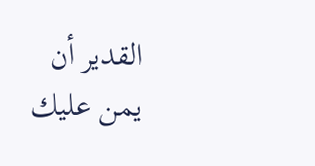القدير أن يمن عليك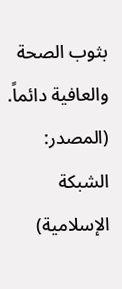بثوب الصحة والعافية دائماً.
(المصدر: الشبكة الإسلامية)